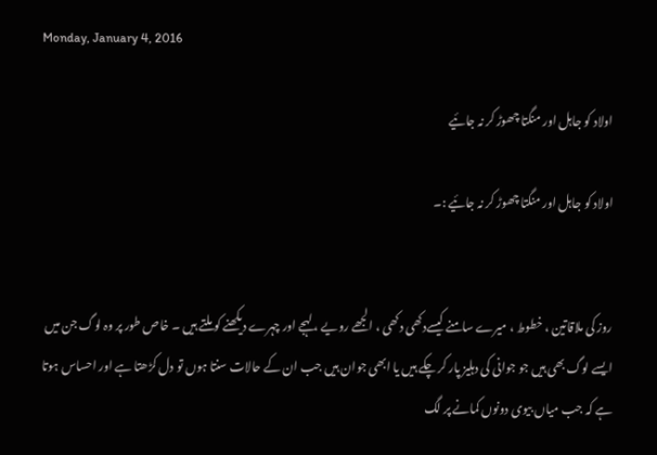Monday, January 4, 2016

اولاد کو جاہل اور منگتا چھوڑ کر نہ جائیے

اولاد کو جاہل اور منگتا چھوڑ کر نہ جائیے :۔


روز کی ملاقاتین ، خطوط ، میرے سامنے کیسےدکھی دکھی ، الجھے رویے ، لہجے اور چہرے دیکھنے کو ملتے ہیں ۔ خاص طور پر وہ لوگ جن میں ایسے لوگ بھی ہیں جو جوانی کی دہلیز پار کر چکے ہیں یا ابھی جوان ہیں جب ان کے حالات سنتا ہوں تو دل کڑھتا ہے اور احساس ہوتا ہے کہ جب میاں بیوی دونوں کمانے پر لگ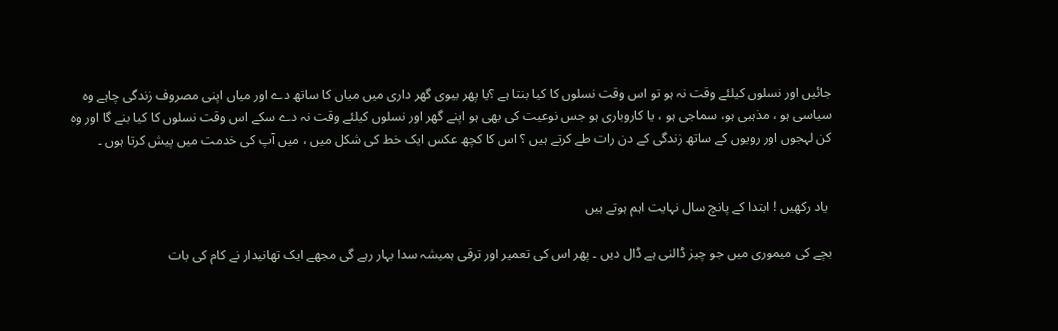جائیں اور نسلوں کیلئے وقت نہ ہو تو اس وقت نسلوں کا کیا بنتا ہے ؟یا پھر بیوی گھر داری میں میاں کا ساتھ دے اور میاں اپنی مصروف زندگی چاہے وہ سیاسی ہو ، مذہبی ہو، سماجی ہو ، یا کاروباری ہو جس نوعیت کی بھی ہو اپنے گھر اور نسلوں کیلئے وقت نہ دے سکے اس وقت نسلوں کا کیا بنے گا اور وہ کن لہجوں اور رویوں کے ساتھ زندگی کے دن رات طے کرتے ہیں ؟ اس کا کچھ عکس ایک خط کی شکل میں ، میں آپ کی خدمت میں پیش کرتا ہوں ۔


 یاد رکھیں ! ابتدا کے پانچ سال نہایت اہم ہوتے ہیں

بچے کی میموری میں جو چیز ڈالنی ہے ڈال دیں ۔ پھر اس کی تعمیر اور ترقی ہمیشہ سدا بہار رہے گی مجھے ایک تھانیدار نے کام کی بات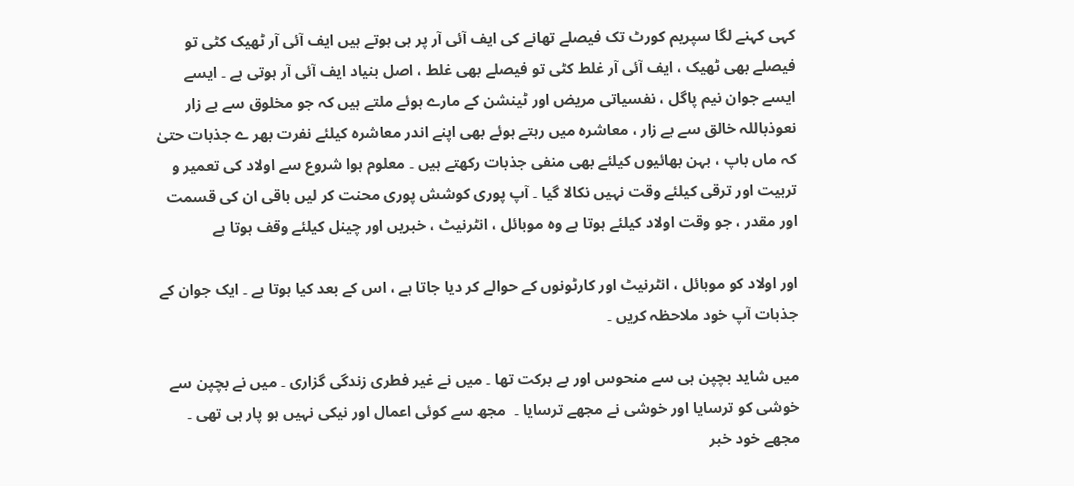کہی کہنے لگا سپریم کورٹ تک فیصلے تھانے کی ایف آئی آر پر ہی ہوتے ہیں ایف آئی آر ٹھیک کٹی تو فیصلے بھی ٹھیک ، ایف آئی آر غلط کٹی تو فیصلے بھی غلط ، اصل بنیاد ایف آئی آر ہوتی ہے ۔ ایسے ایسے جوان نیم پاگل ، نفسیاتی مریض اور ٹینشن کے مارے ہوئے ملتے ہیں کہ جو مخلوق سے بے زار نعوذباللہ خالق سے بے زار ، معاشرہ میں رہتے ہوئے بھی اپنے اندر معاشرہ کیلئے نفرت بھر ے جذبات حتیٰ کہ ماں باپ ، بہن بھائیوں کیلئے بھی منفی جذبات رکھتے ہیں ۔ معلوم ہوا شروع سے اولاد کی تعمیر و تربیت اور ترقی کیلئے وقت نہیں نکالا گیا ۔ آپ پوری کوشش پوری محنت کر لیں باقی ان کی قسمت اور مقدر ، جو وقت اولاد کیلئے ہوتا ہے وہ موبائل ، انٹرنیٹ ، خبریں اور چینل کیلئے وقف ہوتا ہے

اور اولاد کو موبائل ، انٹرنیٹ اور کارٹونوں کے حوالے کر دیا جاتا ہے ، اس کے بعد کیا ہوتا ہے ۔ ایک جوان کے جذبات آپ خود ملاحظہ کریں ۔

میں شاید بچپن ہی سے منحوس اور بے برکت تھا ۔ میں نے غیر فطری زندگی گزاری ۔ میں نے بچپن سے خوشی کو ترسایا اور خوشی نے مجھے ترسایا ۔  مجھ سے کوئی اعمال اور نیکی نہیں ہو پار ہی تھی ۔ مجھے خود خبر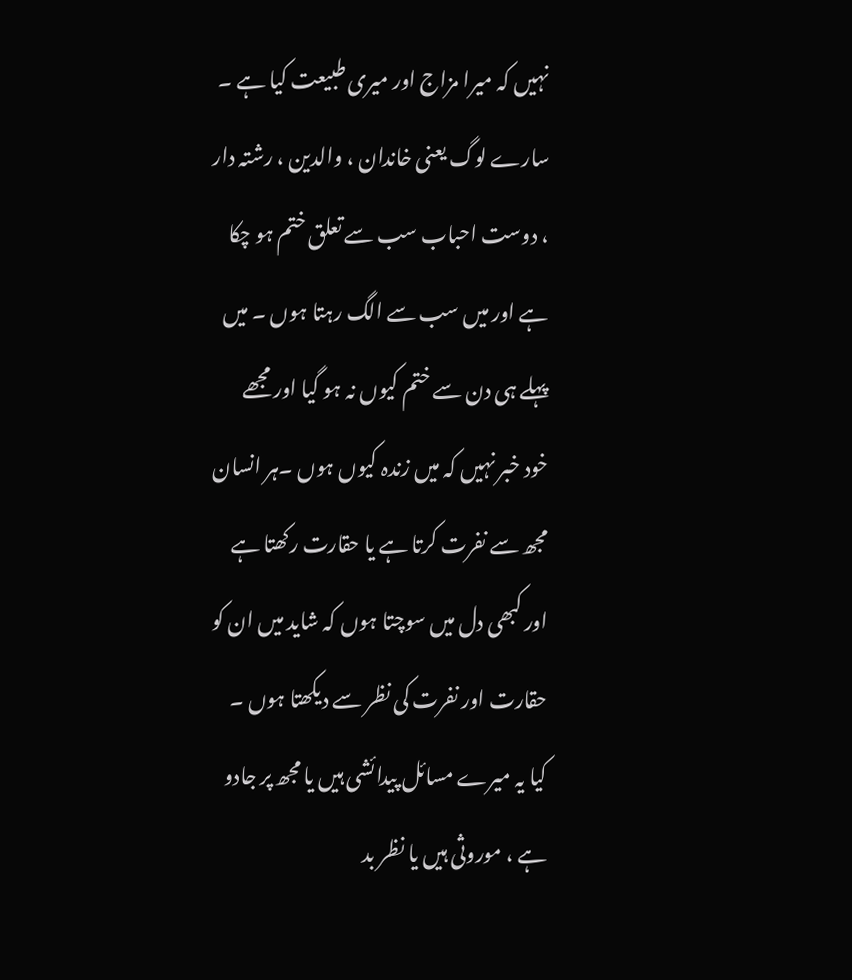نہیں کہ میرا مزاج اور میری طبیعت کیا ہے ۔ سارے لوگ یعنی خاندان ، والدین ، رشتہ دار ، دوست احباب سب سے تعلق ختم ہو چکا ہے اور میں سب سے الگ رہتا ہوں ۔ میں پہلے ہی دن سے ختم کیوں نہ ہو گیا اور مجھے خود خبر نہیں کہ میں زندہ کیوں ہوں ۔ہر انسان مجھ سے نفرت کرتا ہے یا حقارت رکھتا ہے اور کبھی دل میں سوچتا ہوں کہ شاید میں ان کو حقارت اور نفرت کی نظر سے دیکھتا ہوں ۔ کیا یہ میرے مسائل پیدائشی ہیں یا مجھ پر جادو ہے ، موروثی ہیں یا نظر بد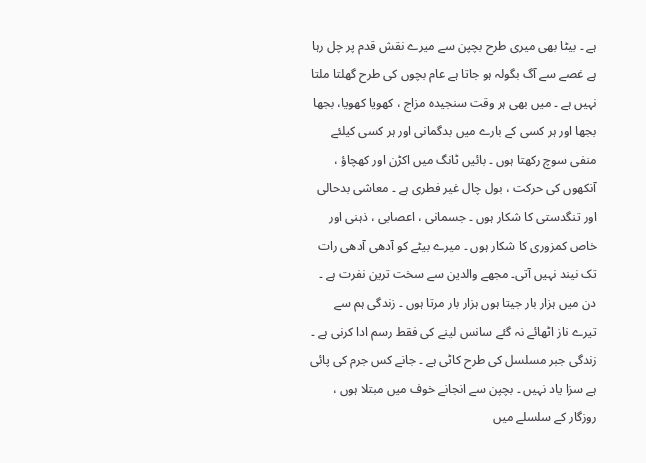ہے ۔ بیٹا بھی میری طرح بچپن سے میرے نقش قدم پر چل رہا ہے غصے سے آگ بگولہ ہو جاتا ہے عام بچوں کی طرح گھلتا ملتا نہیں ہے ۔ میں بھی ہر وقت سنجیدہ مزاج ، کھویا کھویا، بجھا بجھا اور ہر کسی کے بارے میں بدگمانی اور ہر کسی کیلئے منفی سوچ رکھتا ہوں ۔ بائیں ٹانگ میں اکڑن اور کھچاؤ ، آنکھوں کی حرکت ، بول چال غیر فطری ہے ۔ معاشی بدحالی اور تنگدستی کا شکار ہوں ۔ جسمانی ، اعصابی ، ذہنی اور خاص کمزوری کا شکار ہوں ۔ میرے بیٹے کو آدھی آدھی رات تک نیند نہیں آتی۔ مجھے والدین سے سخت ترین نفرت ہے ۔ دن میں ہزار بار جیتا ہوں ہزار بار مرتا ہوں ۔ زندگی ہم سے تیرے ناز اٹھائے نہ گئے سانس لینے کی فقط رسم ادا کرنی ہے ۔ زندگی جبر مسلسل کی طرح کاٹی ہے ۔ جانے کس جرم کی پائی ہے سزا یاد نہیں ۔ بچپن سے انجانے خوف میں مبتلا ہوں ، روزگار کے سلسلے میں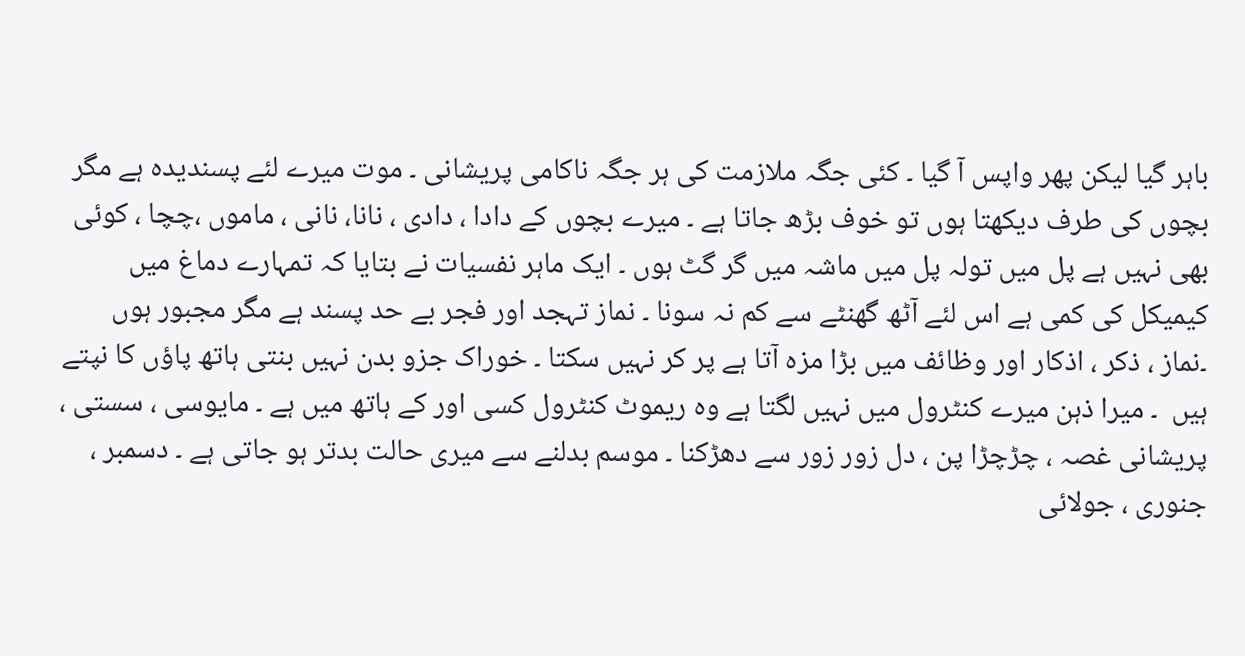باہر گیا لیکن پھر واپس آ گیا ۔ کئی جگہ ملازمت کی ہر جگہ ناکامی پریشانی ۔ موت میرے لئے پسندیدہ ہے مگر بچوں کی طرف دیکھتا ہوں تو خوف بڑھ جاتا ہے ۔ میرے بچوں کے دادا ، دادی ، نانا، نانی ، ماموں ،چچا ، کوئی بھی نہیں ہے پل میں تولہ پل میں ماشہ میں گر گٹ ہوں ۔ ایک ماہر نفسیات نے بتایا کہ تمہارے دماغ میں کیمیکل کی کمی ہے اس لئے آٹھ گھنٹے سے کم نہ سونا ۔ نماز تہجد اور فجر بے حد پسند ہے مگر مجبور ہوں ۔نماز ، ذکر ، اذکار اور وظائف میں بڑا مزہ آتا ہے پر کر نہیں سکتا ۔ خوراک جزو بدن نہیں بنتی ہاتھ پاؤں کا نپتے ہیں  ۔ میرا ذہن میرے کنٹرول میں نہیں لگتا ہے وہ ریموٹ کنٹرول کسی اور کے ہاتھ میں ہے ۔ مایوسی ، سستی ، پریشانی غصہ ، چڑچڑا پن ، دل زور زور سے دھڑکنا ۔ موسم بدلنے سے میری حالت بدتر ہو جاتی ہے ۔ دسمبر ، جنوری ، جولائی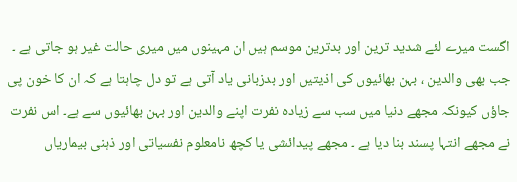اگست میرے لئے شدید ترین اور بدترین موسم ہیں ان مہینوں میں میری حالت غیر ہو جاتی ہے ۔ جب بھی والدین ، بہن بھائیوں کی اذیتیں اور بدزبانی یاد آتی ہے تو دل چاہتا ہے کہ ان کا خون پی جاؤں کیونکہ مجھے دنیا میں سب سے زیادہ نفرت اپنے والدین اور بہن بھائیوں سے ہے۔ اس نفرت نے مجھے انتہا پسند بنا دیا ہے ۔ مجھے پیدائشی یا کچھ نامعلوم نفسیاتی اور ذہنی بیماریاں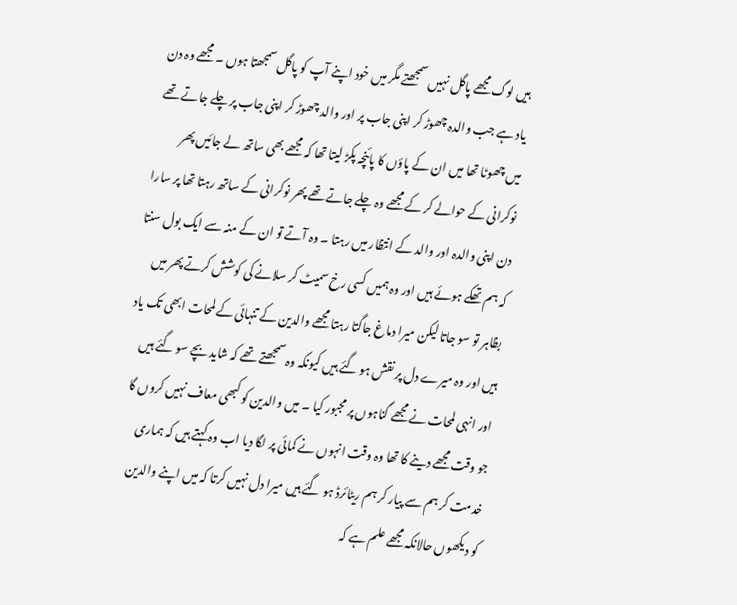ہیں لوگ مجھے پاگل نہیں سمجھتے مگر میں خود اپنے آپ کو پاگل سمجھتا ہوں ۔ مجھے وہ دن یاد ہے جب والدہ چھوڑ کر اپنی جاب پر اور والد چھوڑ کر اپنی جاب پر چلے جاتے تھے میں چھوٹا تھا میں ان کے پاؤں کا پائنچہ پکڑ لیتا تھا کہ مجھے بھی ساتھ لے جائیں پھر نوکرانی کے حوالے کر کے مجھے وہ چلے جاتے تھے پھر نوکرانی کے ساتھ رہتا تھا پر سارا دن اپنی والدہ اور والد کے انتظار میں رہتا ۔ وہ آتے تو ان کے منہ سے ایک بول سنتا کہ ہم تھکے ہوئے ہیں اور وہ ہمیں کسی رخ سمیٹ کر سلانے کی کوشش کرتے پھر میں بظاہر تو سو جاتا لیکن میرا دماغ جاگتا رہتا مجھے والدین کے تنہائی کے لمحات ابھی تک یاد ہیں اور وہ میرے دل پر نقش ہو گئے ہیں کیونکہ وہ سمجھتے تھے کہ شاید بچے سو گئے ہیں اور انہی لمحات نے مجھے گناہوں پر مجبور کیا ۔ میں والدین کو کبھی معاف نہیں کروں گا جو وقت مجھے دینے کا تھا وہ وقت انہوں نے کمائی پر لگا دیا اب وہ کہتے ہیں کہ ہماری خدمت کر ہم سے پیار کر ہم ریٹائرڈ ہو گئے ہیں میرا دل نہیں کرتا کہ میں اپنے والدین کو دیکھوں حالانکہ مجھے علم ہے کہ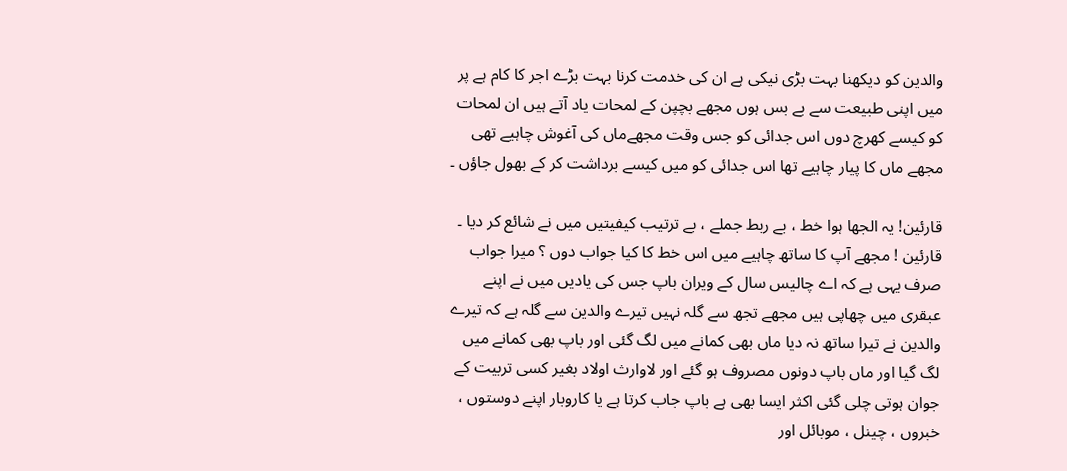والدین کو دیکھنا بہت بڑی نیکی ہے ان کی خدمت کرنا بہت بڑے اجر کا کام ہے پر میں اپنی طبیعت سے بے بس ہوں مجھے بچپن کے لمحات یاد آتے ہیں ان لمحات کو کیسے کھرچ دوں اس جدائی کو جس وقت مجھےماں کی آغوش چاہیے تھی مجھے ماں کا پیار چاہیے تھا اس جدائی کو میں کیسے برداشت کر کے بھول جاؤں ۔

قارئین! یہ الجھا ہوا خط ، بے ربط جملے ، بے ترتیب کیفیتیں میں نے شائع کر دیا ۔ قارئین ! مجھے آپ کا ساتھ چاہیے میں اس خط کا کیا جواب دوں ؟ میرا جواب صرف یہی ہے کہ اے چالیس سال کے ویران باپ جس کی یادیں میں نے اپنے عبقری میں چھاپی ہیں مجھے تجھ سے گلہ نہیں تیرے والدین سے گلہ ہے کہ تیرے والدین نے تیرا ساتھ نہ دیا ماں بھی کمانے میں لگ گئی اور باپ بھی کمانے میں لگ گیا اور ماں باپ دونوں مصروف ہو گئے اور لاوارث اولاد بغیر کسی تربیت کے جوان ہوتی چلی گئی اکثر ایسا بھی ہے باپ جاب کرتا ہے یا کاروبار اپنے دوستوں ، خبروں ، چینل ، موبائل اور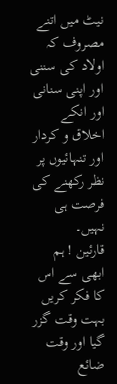نیٹ میں اتنے مصروف کہ اولاد کی سننی اور اپنی سنانی اور انکے اخلاق و کردار اور تنہائیوں پر نظر رکھنے کی فرصت ہی نہیں۔
قارئین ! ہم ابھی سے اس کا فکر کریں بہت وقت گزر گیا اور وقت ضائع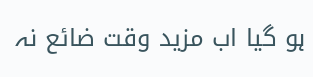ہو گیا اب مزید وقت ضائع نہ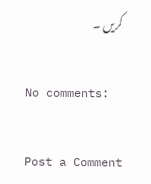کریں ۔

No comments:

Post a Comment